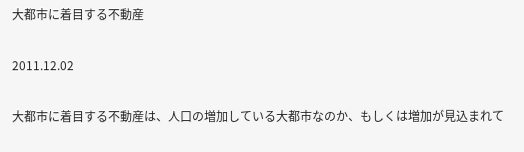大都市に着目する不動産

2011.12.02

大都市に着目する不動産は、人口の増加している大都市なのか、もしくは増加が見込まれて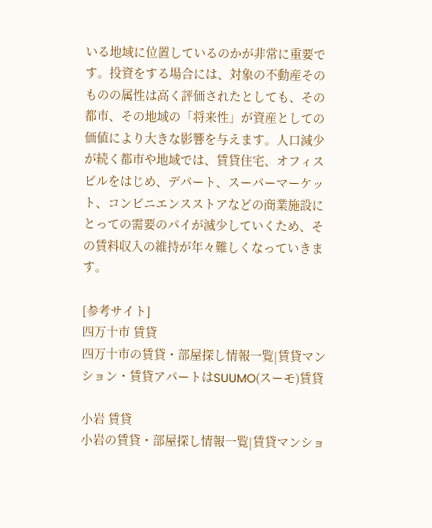いる地域に位置しているのかが非常に重要です。投資をする場合には、対象の不動産そのものの属性は高く評価されたとしても、その都市、その地域の「将来性」が資産としての価値により大きな影響を与えます。人口減少が続く都市や地域では、賃貸住宅、オフィスビルをはじめ、デパート、スーパーマーケット、コンビニエンスストアなどの商業施設にとっての需要のパイが滅少していくため、その賃料収入の維持が年々難しくなっていきます。

[参考サイト]
四万十市 賃貸
四万十市の賃貸・部屋探し情報一覧|賃貸マンション・賃貸アパートはSUUMO(スーモ)賃貸

小岩 賃貸
小岩の賃貸・部屋探し情報一覧|賃貸マンショ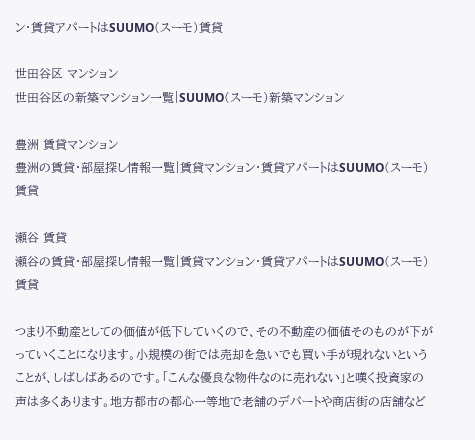ン・賃貸アパートはSUUMO(スーモ)賃貸

世田谷区 マンション
世田谷区の新築マンション一覧|SUUMO(スーモ)新築マンション

豊洲 賃貸マンション
豊洲の賃貸・部屋探し情報一覧|賃貸マンション・賃貸アパートはSUUMO(スーモ)賃貸

瀬谷 賃貸
瀬谷の賃貸・部屋探し情報一覧|賃貸マンション・賃貸アパートはSUUMO(スーモ)賃貸

つまり不動産としての価値が低下していくので、その不動産の価値そのものが下がっていくことになります。小規模の街では売却を急いでも買い手が現れないということが、しばしばあるのです。「こんな優良な物件なのに売れない」と嘆く投資家の声は多くあります。地方都市の都心一等地で老舗のデパートや商店街の店舗など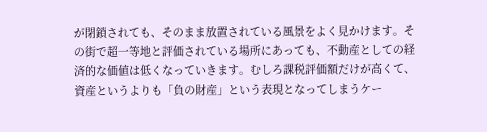が閉鎖されても、そのまま放置されている風景をよく見かけます。その街で超一等地と評価されている場所にあっても、不動産としての経済的な価値は低くなっていきます。むしろ課税評価額だけが高くて、資産というよりも「負の財産」という表現となってしまうケー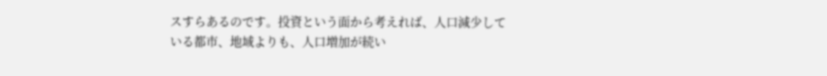スすらあるのです。投資という面から考えれば、人口減少している都市、地域よりも、人口増加が続い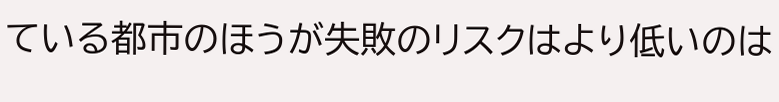ている都市のほうが失敗のリスクはより低いのは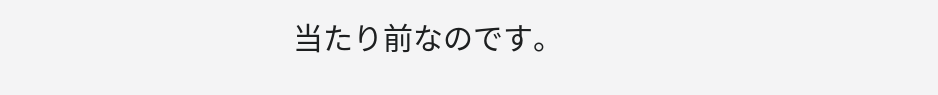当たり前なのです。